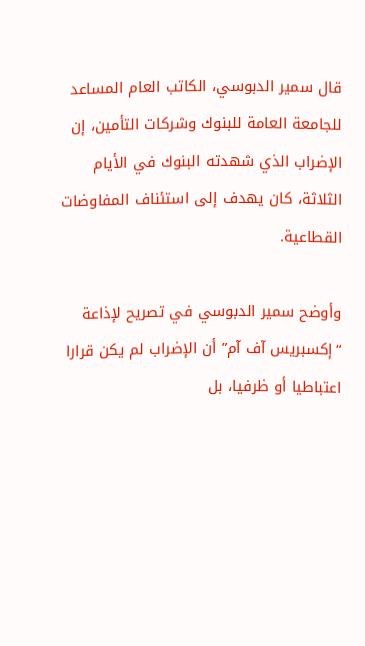قال سمير الدبوسي، الكاتب العام المساعد للجامعة العامة للبنوك وشركات التأمين، إن الإضراب الذي شهدته البنوك في الأيام الثلاثة، كان يهدف إلى استئناف المفاوضات القطاعية.

وأوضح سمير الدبوسي في تصريح لإذاعة “إكسبريس آف آم” أن الإضراب لم يكن قرارا اعتباطيا أو ظرفيا، بل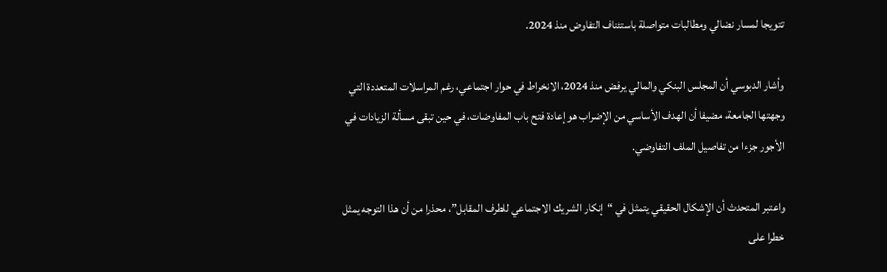تتويجا لمسار نضالي ومطالبات متواصلة باستئناف التفاوض منذ 2024.

وأشار الدبوسي أن المجلس البنكي والمالي يرفض منذ 2024، الانخراط في حوار اجتماعي، رغم المراسلات المتعددة التي وجهتها الجامعة، مضيفا أن الهدف الأساسي من الإضراب هو إعادة فتح باب المفاوضات، في حين تبقى مسألة الزيادات في الأجور جزءا من تفاصيل الملف التفاوضي.

واعتبر المتحدث أن الإشكال الحقيقي يتمثل في “إنكار الشريك الاجتماعي للطرف المقابل”، محذرا من أن هذا التوجه يمثل خطرا على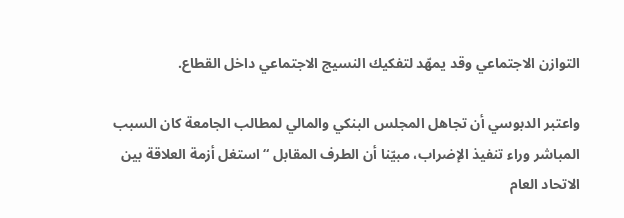التوازن الاجتماعي وقد يمهّد لتفكيك النسيج الاجتماعي داخل القطاع.

واعتبر الدبوسي أن تجاهل المجلس البنكي والمالي لمطالب الجامعة كان السبب المباشر وراء تنفيذ الإضراب، مبيّنا أن الطرف المقابل “استغل أزمة العلاقة بين الاتحاد العام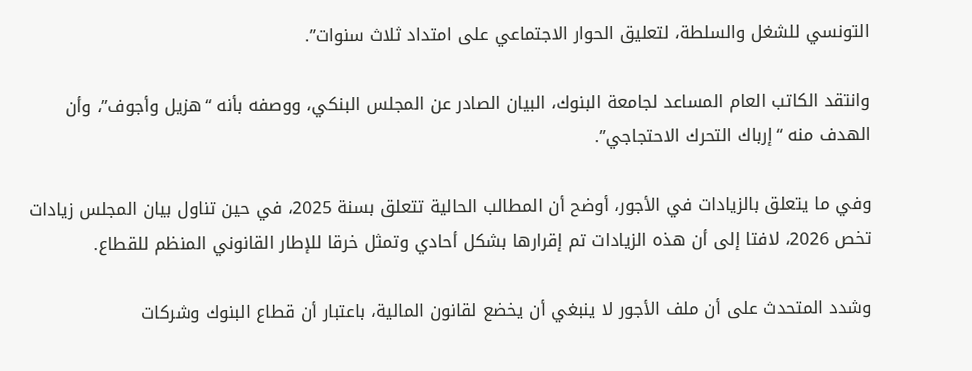التونسي للشغل والسلطة، لتعليق الحوار الاجتماعي على امتداد ثلاث سنوات”.

وانتقد الكاتب العام المساعد لجامعة البنوك، البيان الصادر عن المجلس البنكي، ووصفه بأنه “هزيل وأجوف”، وأن الهدف منه “إرباك التحرك الاحتجاجي”.

وفي ما يتعلق بالزيادات في الأجور، أوضح أن المطالب الحالية تتعلق بسنة 2025، في حين تناول بيان المجلس زيادات تخص 2026، لافتا إلى أن هذه الزيادات تم إقرارها بشكل أحادي وتمثل خرقا للإطار القانوني المنظم للقطاع.

وشدد المتحدث على أن ملف الأجور لا ينبغي أن يخضع لقانون المالية، باعتبار أن قطاع البنوك وشركات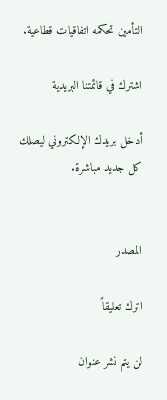التأمين تحكمه اتفاقيات قطاعية.

اشترك في قائمتنا البريدية

أدخل بريدك الإلكتروني ليصلك كل جديد مباشرة.


المصدر

اترك تعليقاً

لن يتم نشر عنوان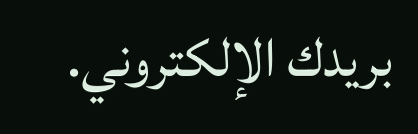بريدك الإلكتروني.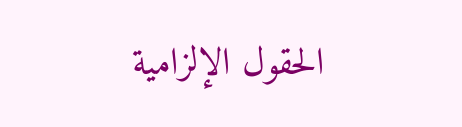الحقول الإلزامية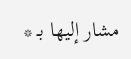مشار إليها بـ *